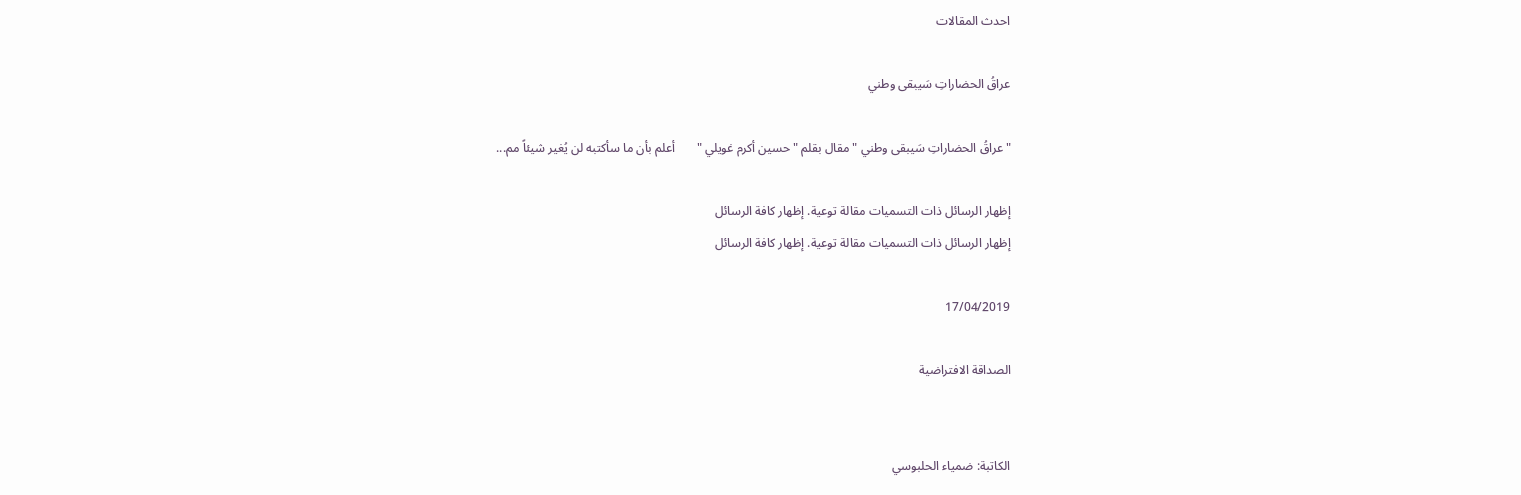احدث المقالات

عراقُ الحضاراتِ سَيبقى وطني

"عراقُ الحضاراتِ سَيبقى وطني " مقال بقلم " حسين أكرم غويلي "       أعلم بأن ما سأكتبه لن يُغير شيئاً مم...

إظهار الرسائل ذات التسميات مقالة توعية. إظهار كافة الرسائل
إظهار الرسائل ذات التسميات مقالة توعية. إظهار كافة الرسائل

17/04/2019

الصداقة الافتراضية


الكاتبة: ضمياء الحلبوسي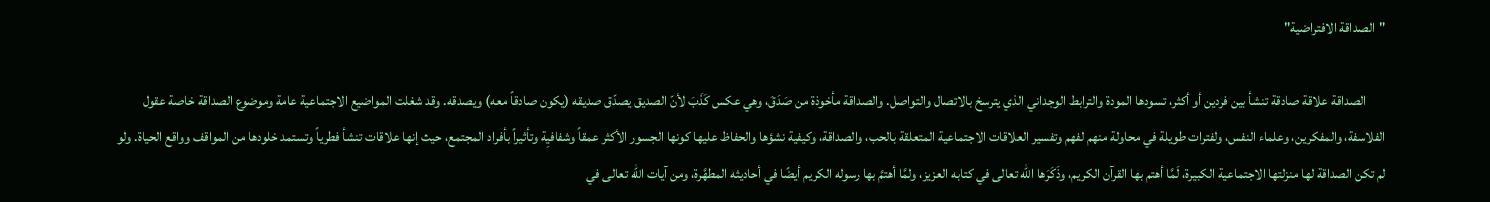"الصداقة الافتراضية"

       الصداقة علاقة صادقة تنشأ بين فردين أو أكثر، تسودها المودة والترابط الوجداني الذي يترسخ بالاتصال والتواصل. والصداقة مأخوذة من صَدَقَ، وهي عكس كَذَبَ لأنّ الصديق يصدّق صديقه (يكون صادقاً معه) ويصدقه. وقد شغلت المواضيع الاجتماعية عامة وموضوع الصداقة خاصة عقول الفلاسفة، والمفكرين، وعلماء النفس، ولفترات طويلة في محاولة منهم لفهم وتفسير العلاقات الاجتماعية المتعلقة بالحب، والصداقة، وكيفية نشؤها والحفاظ عليها كونها الجسور الأكثر عمقاً وشفافيِة وتأثيراً بأفراد المجتمع، حيث إنها علاقات تنشأ فطرياً وتستمد خلودها من المواقف وواقع الحياة. ولو لم تكن الصداقة لها منزلتها الاجتماعية الكبيرة، لَمَّا أهتم بها القرآن الكريم، وذَكَرَها الله تعالى في كتابه العزيز، ولمَّا أهتمَّ بها رسوله الكريم أيضًا في أحاديثه المطهَّرة، ومن آيات الله تعالى في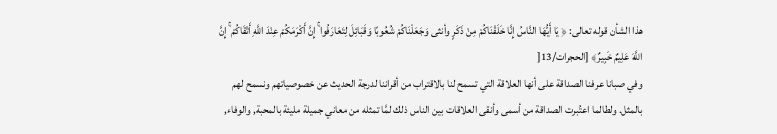هذا الشأن قوله تعالى: ﴿ يَا أَيُّهَا النَّاسُ إِنَّا خَلَقْنَاكُمْ مِنْ ذَكَرٍ وأنثى وَجَعَلْنَاكُمْ شُعُوبًا وَقَبَائِلَ لِتَعَارَفُوا ۚ إِنَّ أَكْرَمَكُمْ عِنْدَ اللَّهِ أَتْقَاكُمْ ۚ إِنَّ اللَّهَ عَلِيمٌ خَبِيرٌ﴾ [الحجرات/13[
وفي صبانا عرفنا الصداقة على أنها العلاقة التي تسمح لنا بالاقتراب من أقراننا لدرجة الحديث عن خصوصياتهم ونسمح لهم بالمثل. ولطالما اعتُبرت الصداقة من أسمى وأنقى العلاقات بين الناس ذلك لمَّا تمثله من معاني جميلة مليئة بالمحبة, والوفاء,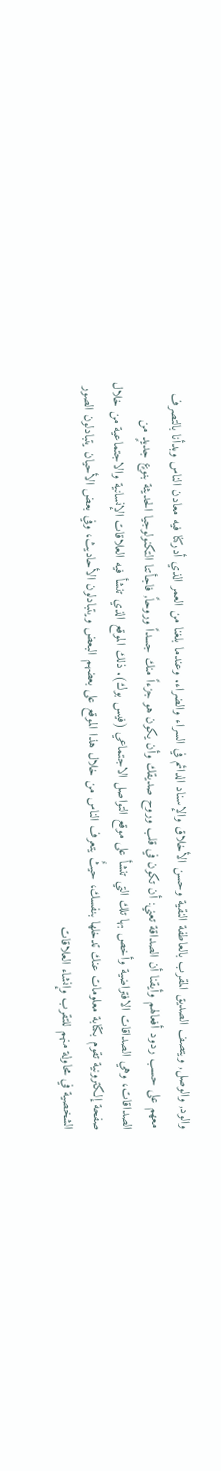والود, والوصل, ويتصف الصديق المقرب بالعاطفة النقية وحسن الأخلاق والإسناد الدائم في السراء والضراء. وعندما بلغنا من العمر الذي أدركنا فيه معادن الناس وبدأنا بالتصرف معهم على حسب ردود أفعالهم وأيقنا أن الصداقة تعني: أن تكون في قلب وروح صديقك وأن يكون هو جزءاً منك جسداً وروحاً, فاجأتنا التكنولوجيا الحديثة بنوعٍ جديدٍ من الصداقات، وهي الصداقات الافتراضية وأخص بها تلك التي تنشأ على موقع التواصل الاجتماعي (فيس بوك). ذلك الموقع الذي تنشأ فيه العلاقات الإنسانية والاجتماعية من خلال صفحة إلكترونية تقوم بكتابة معلومات عنك تدخلها بنفسك، حيثٌ يتعرف الناس من خلال هذا الموقع على بعضهم البعض ويتبادلون الأحاديث، وفي بعض الأحيان يتبادلون الصور الشخصية في محاولة منهم للتقرب وإنشاء العلاقات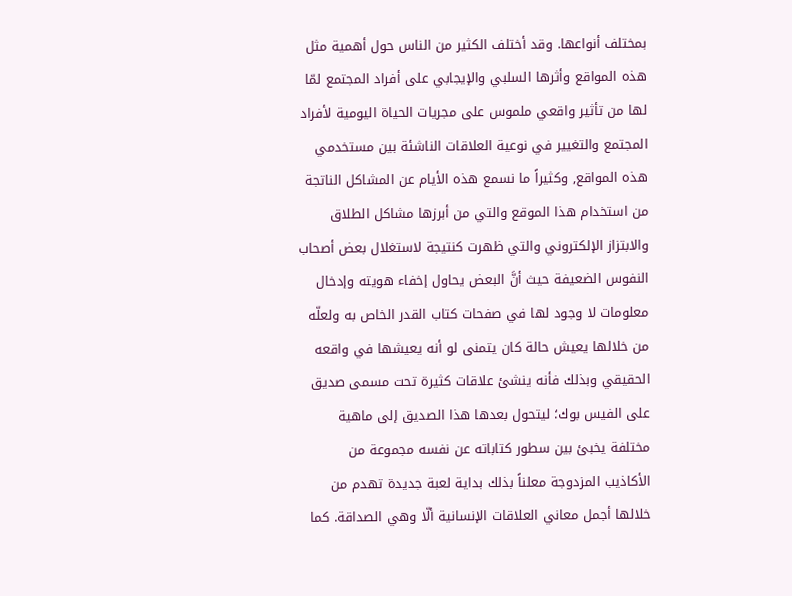بمختلف أنواعها. وقد أختلف الكثير من الناس حول أهمية مثل هذه المواقع وأثرها السلبي والإيجابي على أفراد المجتمع لمّا لها من تأثير واقعي ملموس على مجريات الحياة اليومية لأفراد المجتمع والتغيير في نوعية العلاقات الناشئة بين مستخدمي هذه المواقع, وكثيراً ما نسمع هذه الأيام عن المشاكل الناتجة من استخدام هذا الموقع والتي من أبرزها مشاكل الطلاق والابتزاز الإلكتروني والتي ظهرت كنتيجة لاستغلال بعض أصحاب النفوس الضعيفة حيث أنَّ البعض يحاول إخفاء هويته وإدخال معلومات لا وجود لها في صفحات كتاب القدر الخاص به ولعلّه من خلالها يعيش حالة كان يتمنى لو أنه يعيشها في واقعه الحقيقي وبذلك فأنه ينشئ علاقات كثيرة تحت مسمى صديق على الفيس بوك؛ ليتحول بعدها هذا الصديق إلى ماهية مختلفة يخبئ بين سطور كتاباته عن نفسه مجموعة من الأكاذيب المزدوجة معلناً بذلك بداية لعبة جديدة تهدم من خلالها أجمل معاني العلاقات الإنسانية ألّا وهي الصداقة. كما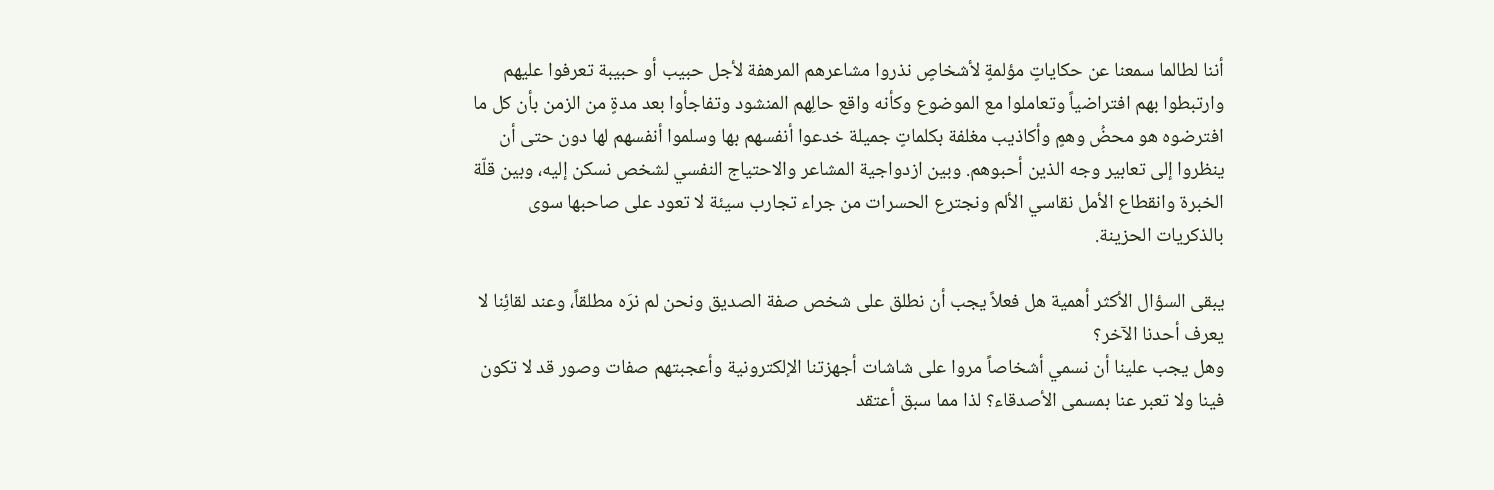أننا لطالما سمعنا عن حكاياتٍ مؤلمةٍ لأشخاصٍ نذروا مشاعرهم المرهفة لأجل حبيب أو حبيبة تعرفوا عليهم وارتبطوا بهم افتراضياً وتعاملوا مع الموضوع وكأنه واقع حالِهم المنشود وتفاجأوا بعد مدةٍ من الزمن بأن كل ما افترضوه هو محضُ وهمٍ وأكاذيب مغلفة بكلماتٍ جميلة خدعوا أنفسهم بها وسلموا أنفسهم لها دون حتى أن ينظروا إلى تعابير وجه الذين أحبوهم. وبين ازدواجية المشاعر والاحتياج النفسي لشخص نسكن إليه، وبين قلّة الخبرة وانقطاع الأمل نقاسي الألم ونجترع الحسرات من جراء تجارب سيئة لا تعود على صاحبها سوى بالذكريات الحزينة.

يبقى السؤال الأكثر أهمية هل فعلاً يجب أن نطلق على شخص صفة الصديق ونحن لم نرَه مطلقاً، وعند لقائِنا لا يعرف أحدنا الآخر؟
وهل يجب علينا أن نسمي أشخاصاً مروا على شاشات أجهزتنا الإلكترونية وأعجبتهم صفات وصور قد لا تكون فينا ولا تعبر عنا بمسمى الأصدقاء؟ لذا مما سبق أعتقد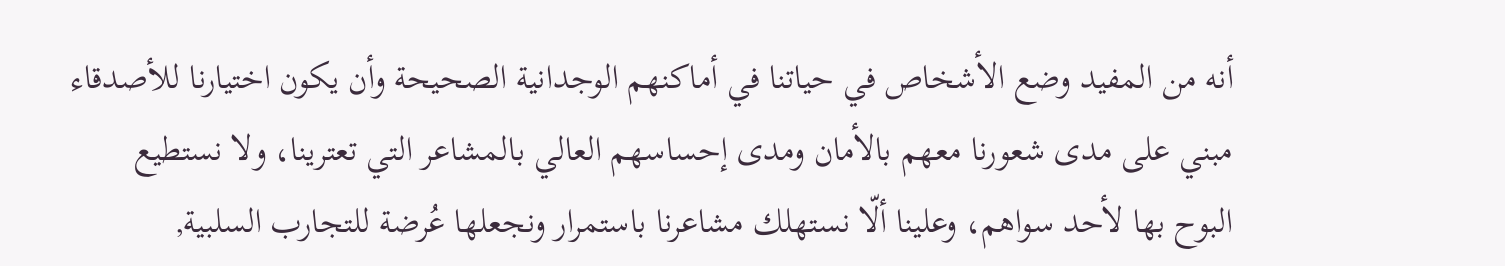أنه من المفيد وضع الأشخاص في حياتنا في أماكنهم الوجدانية الصحيحة وأن يكون اختيارنا للأصدقاء مبني على مدى شعورنا معهم بالأمان ومدى إحساسهم العالي بالمشاعر التي تعترينا، ولا نستطيع البوح بها لأحد سواهم، وعلينا ألّا نستهلك مشاعرنا باستمرار ونجعلها عُرضة للتجارب السلبية,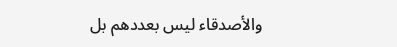والأصدقاء ليس بعددهم بل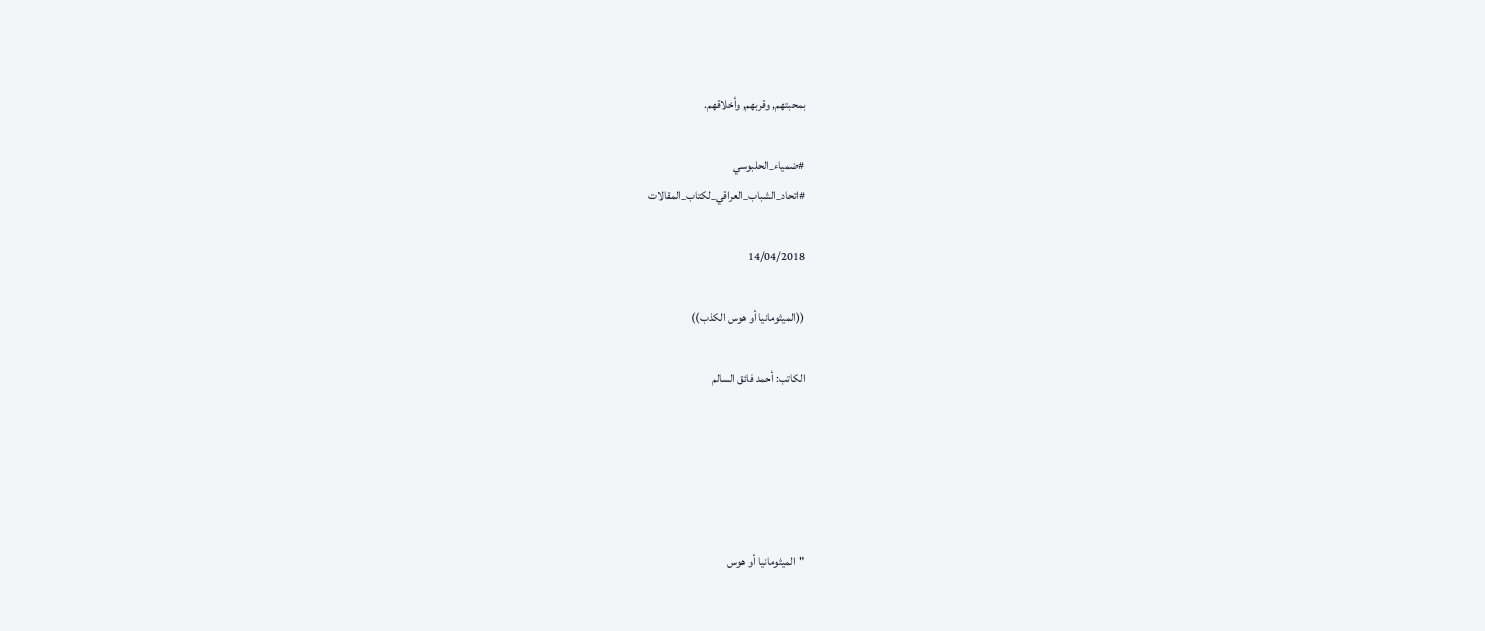بمحبتهم, وقربهم, وأخلاقهم.

#ضمياء_الحلبوسي
#اتحاد_الشباب_العراقي_لكتاب_المقالات

14/04/2018

((الميثومانيا أو هوس الكذب))

الكاتب: أحمد فائق السالم





"الميثومانيا أو هوس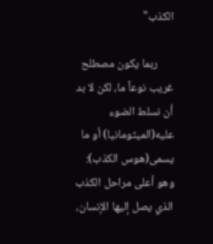الكذب"

      ربما يكون مصطلح غريب نوعاً ما، لكن لا بد أن نسلط الضوء عليه(الميثومانيا) أو ما يسمى(هوس الكذب): وهو أعلى مراحل الكذب الذي يصل إليها الإنسان،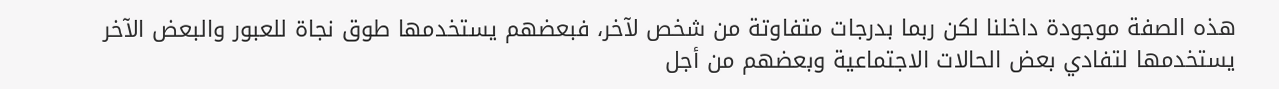هذه الصفة موجودة داخلنا لكن ربما بدرجات متفاوتة من شخص لآخر، فبعضهم يستخدمها طوق نجاة للعبور والبعض الآخر يستخدمها لتفادي بعض الحالات الاجتماعية وبعضهم من أجل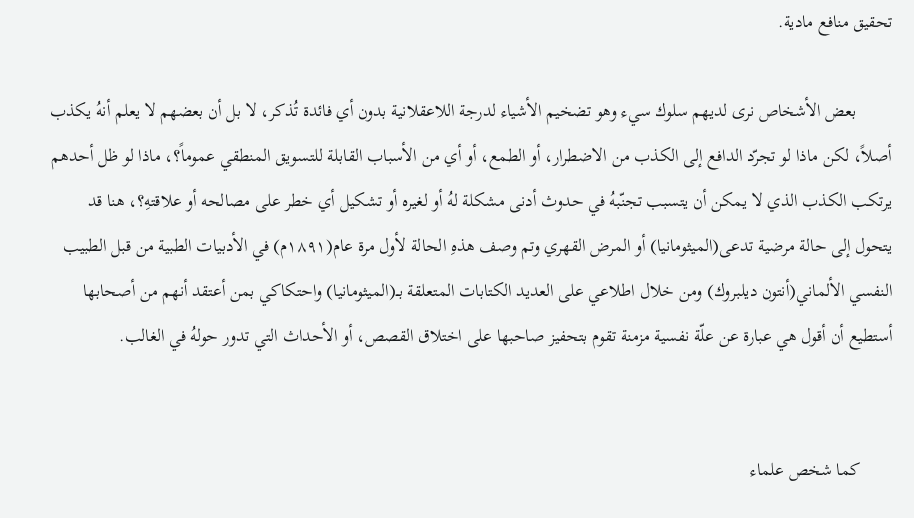تحقيق منافع مادية.

        بعض الأشخاص نرى لديهم سلوك سيء وهو تضخيم الأشياء لدرجة اللاعقلانية بدون أي فائدة تُذكر، لا بل أن بعضهم لا يعلم أنهُ يكذب أصلاً، لكن ماذا لو تجرّد الدافع إلى الكذب من الاضطرار، أو الطمع، أو أي من الأسباب القابلة للتسويق المنطقي عموماً؟، ماذا لو ظل أحدهم يرتكب الكذب الذي لا يمكن أن يتسبب تجنّبهُ في حدوث أدنى مشكلة لهُ أو لغيره أو تشكيل أي خطر على مصالحه أو علاقتهِ؟، هنا قد يتحول إلى حالة مرضية تدعى(الميثومانيا) أو المرض القهري وتم وصف هذهِ الحالة لأول مرة عام(١٨٩١م) في الأدبيات الطبية من قبل الطبيب النفسي الألماني(أنتون ديلبروك) ومن خلال اطلاعي على العديد الكتابات المتعلقة بــ(الميثومانيا) واحتكاكي بمن أعتقد أنهم من أصحابها أستطيع أن أقول هي عبارة عن علّة نفسية مزمنة تقوم بتحفيز صاحبها على اختلاق القصص، أو الأحداث التي تدور حولهُ في الغالب.


       كما شخص علماء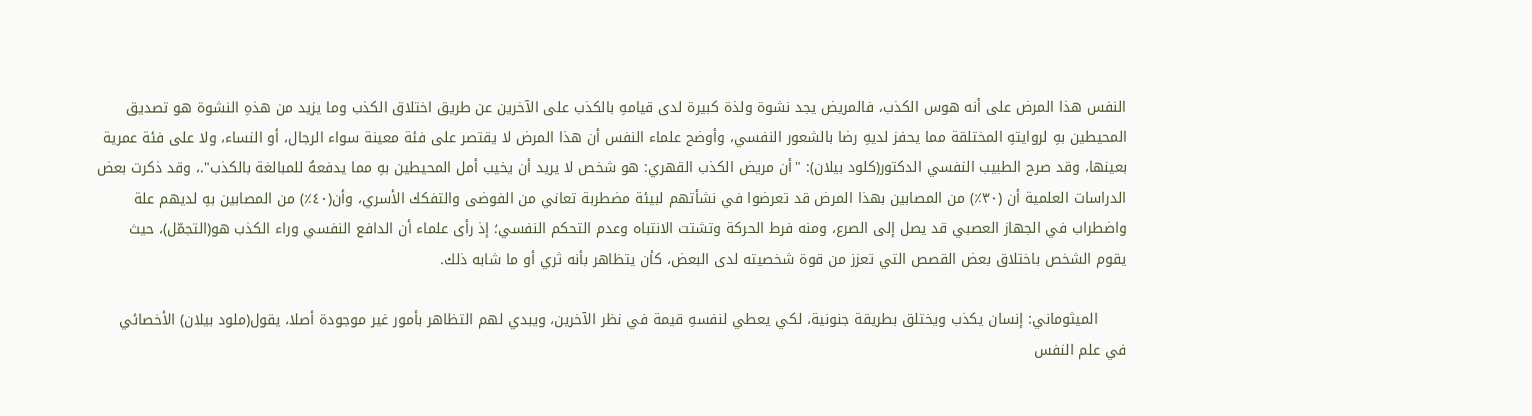النفس هذا المرض على أنه هوس الكذب، فالمريض يجد نشوة ولذة كبيرة لدى قيامهِ بالكذب على الآخرين عن طريق اختلاق الكذب وما يزيد من هذهِ النشوة هو تصديق المحيطين بهِ لروايتهِ المختلقة مما يحفز لديهِ رضا بالشعور النفسي، وأوضح علماء النفس أن هذا المرض لا يقتصر على فئة معينة سواء الرجال، أو النساء، ولا على فئة عمرية بعينها، وقد صرح الطبيب النفسي الدكتور(كلود بيلان): "أن مريض الكذب القهري: هو شخص لا يريد أن يخيب أمل المحيطين بهِ مما يدفعهُ للمبالغة بالكذب".، وقد ذكرت بعض الدراسات العلمية أن (٣٠٪) من المصابين بهذا المرض قد تعرضوا في نشأتهم لبيئة مضطربة تعاني من الفوضى والتفكك الأسري، وأن(٤٠٪) من المصابين بهِ لديهم علة واضطراب في الجهاز العصبي قد يصل إلى الصرع، ومنه فرط الحركة وتشتت الانتباه وعدم التحكم النفسي؛ إذ رأى علماء أن الدافع النفسي وراء الكذب هو(التجمّل)، حيث يقوم الشخص باختلاق بعض القصص التي تعزز من قوة شخصيته لدى البعض، كأن يتظاهر بأنه ثري أو ما شابه ذلك.

      الميثوماني: إنسان يكذب ويختلق بطريقة جنونية، لكي يعطي لنفسهِ قيمة في نظر الآخرين، ويبدي لهم التظاهر بأمور غير موجودة أصلا، يقول(ملود بيلان) الأخصائي في علم النفس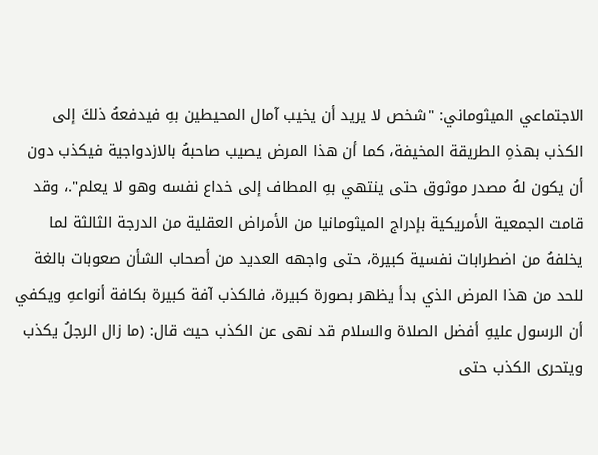الاجتماعي الميثوماني: "شخص لا يريد أن يخيب آمال المحيطين بهِ فيدفعهُ ذلكَ إلى الكذب بهذهِ الطريقة المخيفة، كما أن هذا المرض يصيب صاحبهُ بالازدواجية فيكذب دون أن يكون لهُ مصدر موثوق حتى ينتهي بهِ المطاف إلى خداع نفسه وهو لا يعلم".، وقد قامت الجمعية الأمريكية بإدراج الميثومانيا من الأمراض العقلية من الدرجة الثالثة لما يخلفهُ من اضطرابات نفسية كبيرة، حتى واجهه العديد من أصحاب الشأن صعوبات بالغة للحد من هذا المرض الذي بدأ يظهر بصورة كبيرة، فالكذب آفة كبيرة بكافة أنواعهِ ويكفي أن الرسول عليهِ أفضل الصلاة والسلام قد نهى عن الكذب حيث قال: (ما زال الرجلُ يكذب ويتحرى الكذب حتى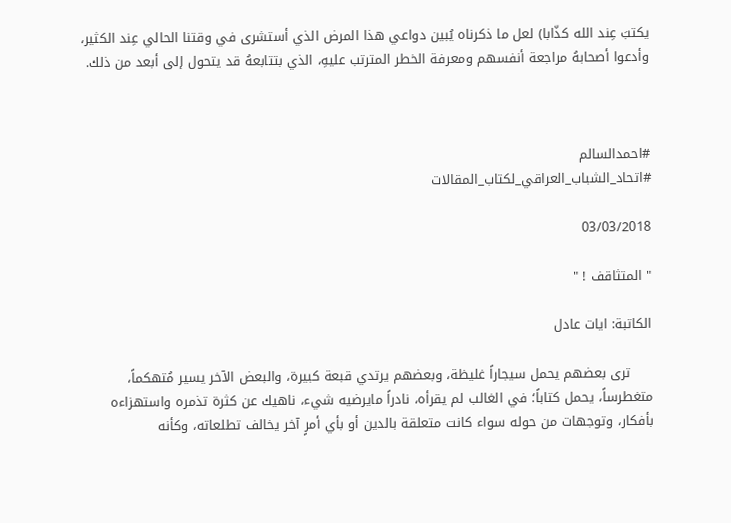يكتبَ عِند الله كذّابا) لعل ما ذكرناه يُبين دواعي هذا المرض الذي أستشرى في وقتنا الحالي عِند الكثير، وأدعوا أصحابهُ مراجعة أنفسهم ومعرفة الخطر المترتب عليهِ، الذي بتتابعهُ قد يتحول إلى أبعد من ذلك.



#احمدالسالم
#اتحاد_الشباب_العراقي_لكتاب_المقالات

03/03/2018

" المتثاقف ! "

الكاتبة: ايات عادل

     ترى بعضهم يحمل سيجاراً غليظة، وبعضهم يرتدي قبعة كبيرة، والبعض الآخر يسير مُتهكماً، متغطرساً، يحمل كتاباً؛ في الغالب لم يقرأه، نادراً مايرضيه شيء، ناهيك عن كثرة تذمره واستهزاءه بأفكار، وتوجهات من حوله سواء كانت متعلقة بالدين أو بأي أمرٍ آخر يخالف تطلعاته، وكأنه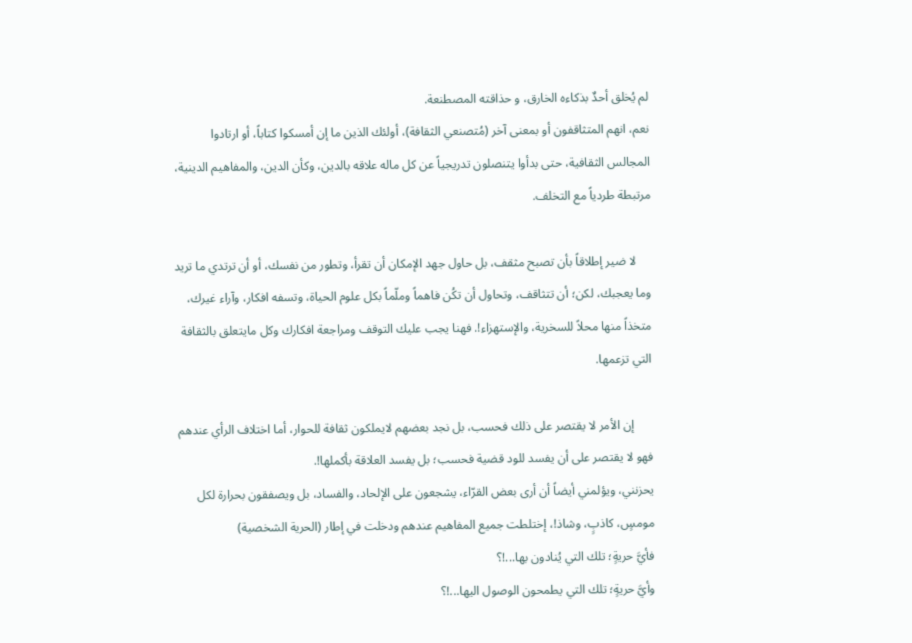لم يُخلق أحدٌ بذكاءه الخارق، و حذاقته المصطنعة.
نعم، انهم المتثاقفون أو بمعنى آخر (مُتصنعي الثقافة)، أولئك الذين ما إن أمسكوا كتاباً، أو ارتادوا المجالس الثقافية، حتى بدأوا يتنصلون تدريجياً عن كل ماله علاقه بالدين، وكأن الدين، والمفاهيم الدينية، مرتبطة طردياً مع التخلف.

     لا ضير إطلاقاً بأن تصبح مثقف، بل حاول جهد الإمكان أن تقرأ، وتطور من نفسك، أو أن ترتدي ما تريد وما يعجبك، لكن؛ أن تتثاقف، وتحاول أن تكُن فاهماً وملّماً بكل علوم الحياة، وتسفه افكار، وآراء غيرك، متخذاً منها محلاً للسخرية، والإستهزاء!. فهنا يجب عليك التوقف ومراجعة افكارك وكل مايتعلق بالثقافة التي تزعمها.

      إن الأمر لا يقتصر على ذلك فحسب، بل نجد بعضهم لايملكون ثقافة للحوار، أما اختلاف الرأي عندهم فهو لا يقتصر على أن يفسد للود قضية فحسب؛ بل يفسد العلاقة بأكملها!.
يحزنني، ويؤلمني أيضاً أن أرى بعض القرّاء، يشجعون على الإلحاد، والفساد، بل ويصفقون بحرارة لكل مومسٍ، كاذبٍ، وشاذ!، إختلطت جميع المفاهيم عندهم ودخلت في إطار (الحرية الشخصية)
فأيَّ حريةٍ؛ تلك التي يُنادون بها...!؟
وأيَّ حريةٍ؛ تلك التي يطمحون الوصول اليها...!؟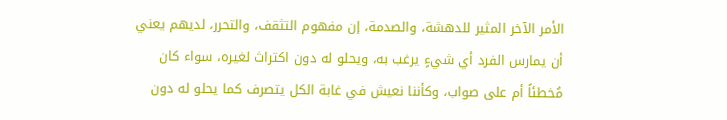الأمر الآخر المثير للدهشة، والصدمة، إن مفهوم التثقف، والتحرر، لديهم يعني أن يمارس الفرد أي شيءٍ يرغب به، ويحلو له دون اكتراث لغيره، سواء كان مُخطئاً أم على صواب، وكأننا نعيش في غابة الكل يتصرف كما يحلو له دون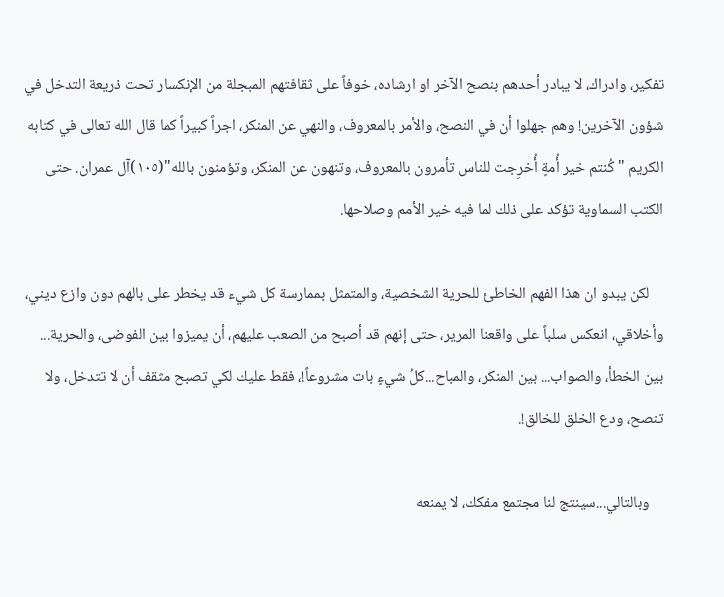تفكير، وادراك، لا يبادر أحدهم بنصح الآخر او ارشاده، خوفاً على ثقافتهم المبجلة من الإنكسار تحت ذريعة التدخل في شؤون الآخرين! وهم جهلوا أن في النصح، والأمر بالمعروف، والنهي عن المنكر، اجراً كبيراً كما قال الله تعالى في كتابه الكريم " كُنتم خير أُمةٍ أُخرِجت للناس تأمرون بالمعروف، وتنهون عن المنكر، وتؤمنون بالله"(١٠٥)آل عمران. حتى الكتب السماوية تؤكد على ذلك لما فيه خير الأمم وصلاحها.

    لكن يبدو ان هذا الفهم الخاطئ للحرية الشخصية، والمتمثل بممارسة كل شيء قد يخطر على بالهم دون وازع ديني، وأخلاقي، انعكس سلباً على واقعنا المرير، حتى إنهم قد أصبح من الصعب عليهم، أن يميزوا بين الفوضى، والحرية... بين الخطأ، والصواب... بين المنكر، والمباح...كلُ شيءٍ بات مشروعاً!، فقط عليك لكي تصبح مثقف أن لا تتدخل، ولا تنصح، ودع الخلق للخالق!.

    وبالتالي...سينتج لنا مجتمع مفكك، لا يمنعه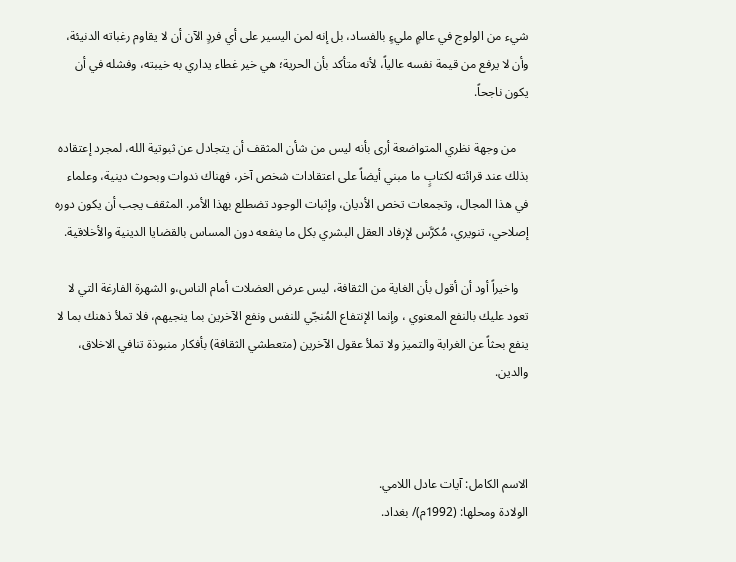شيء من الولوج في عالمٍ مليءٍ بالفساد، بل إنه لمن اليسير على أي فردٍ الآن أن لا يقاوم رغباته الدنيئة، وأن لا يرفع من قيمة نفسه عالياً، لأنه متأكد بأن الحرية؛ هي خير غطاء يداري به خيبته، وفشله في أن يكون ناجحاً.

    من وجهة نظري المتواضعة أرى بأنه ليس من شأن المثقف أن يتجادل عن ثبوتية الله، لمجرد إعتقاده بذلك عند قرائته لكتابٍ ما مبني أيضاً على اعتقادات شخص آخر، فهناك ندوات وبحوث دينية، وعلماء في هذا المجال، وتجمعات تخص الأديان، وإثبات الوجود تضطلع بهذا الأمر. المثقف يجب أن يكون دوره إصلاحي، تنويري، مُكرَّس لإرفاد العقل البشري بكل ما ينفعه دون المساس بالقضايا الدينية والأخلاقية.

   واخيراً أود أن أقول بأن الغاية من الثقافة، ليس عرض العضلات أمام الناس،و الشهرة الفارغة التي لا تعود عليك بالنفع المعنوي ، وإنما الإنتفاع المُنجّي للنفس ونفع الآخرين بما ينجيهم، فلا تملأ ذهنك بما لا ينفع بحثاً عن الغرابة والتميز ولا تملأ عقول الآخرين (متعطشي الثقافة) بأفكار منبوذة تنافي الاخلاق، والدين.



الاسم الكامل: آيات عادل اللامي.
الولادة ومحلها: (1992م)/ بغداد.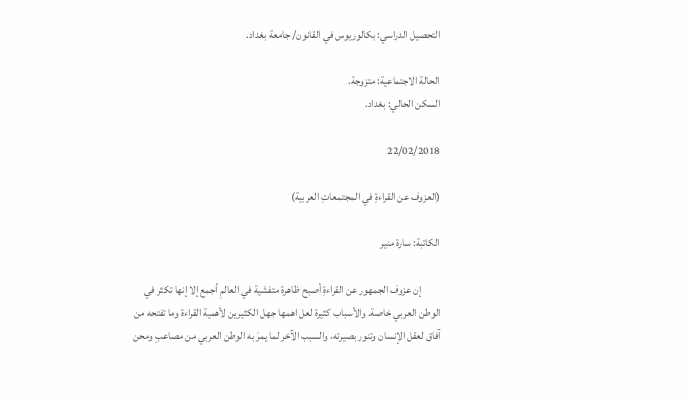التحصيل الدراسي: بكالوريوس في القانون/ جامعة بغداد.

الحالة الاجتماعية: متزوجة.
السكن الحالي: بغداد.

22/02/2018

(العزوف عن القراءةِ في المجتمعاتِ العربية)

الكاتبة: سارة منير

         إن عزوف الجمهور عن القراءةِ أصبح ظاهرة متفشية في العالمِ أجمع إلا إنها تكثر في الوطن العربي خاصة. والأسباب كثيرة لعل اهمها جهل الكثيرين لأهمية القراءة وما تفتحه من آفاق لعقل الإنسان وتنور بصيرته، والسبب الآخر لما يمرَ به الوطن العربي من مصاعبِ ومحن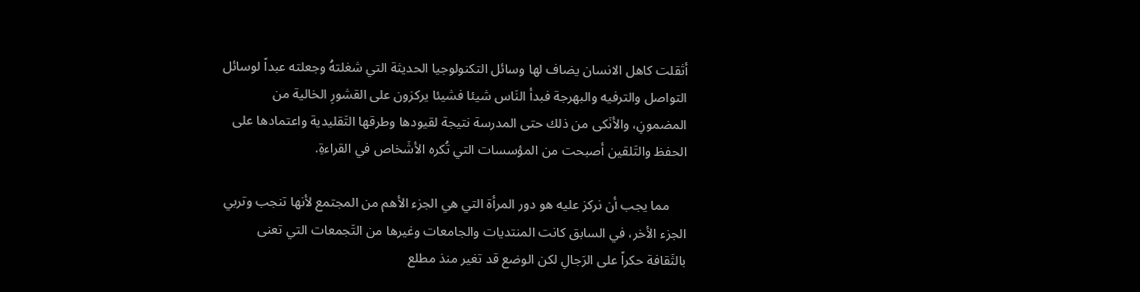أثقلت كاهل الانسان يضاف لها وسائل التكنولوجيا الحديثة التي شغلتهُ وجعلته عبداً لوسائل التواصل والترفيه والبهرجة فبدأ النَاس شيئا فشيئا يركزون على القشورِ الخالية من المضمونِ، والأنَكى من ذلك حتى المدرسة نتيجة لقيودها وطرقها التَقليدية واعتمادها على الحفظ والتَلقين أصبحت من المؤسسات التي تُكره الأشَخاص في القراءةِ.

     مما يجب أن نركز عليه هو دور المرأة التي هي الجزء الأهم من المجتمع لأنها تنجب وتربي الجزء الأخر، في السابق كانت المنتديات والجامعات وغيرها من التَجمعات التي تعنى بالثَقافة حكراً على الرَجالِ لكن الوضع قد تغير منذ مطلع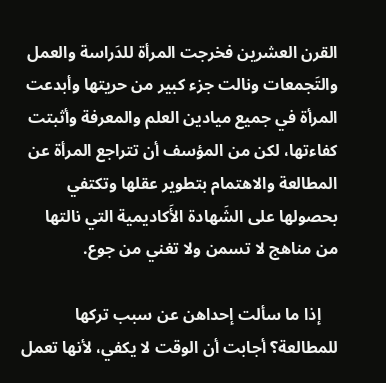القرن العشرين فخرجت المرأة للدَراسة والعمل والتَجمعات ونالت جزء كبير من حريتها وأبدعت المرأة في جميع ميادين العلم والمعرفة وأثبتت كفاءتها، لكن من المؤسف أن تتراجع المرأة عن المطالعة والاهتمام بتطوير عقلها وتكتفي بحصولها على الشَهادة الأَكاديمية التي نالتها من مناهج لا تسمن ولا تغني من جوع.

    إذا ما سألت إحداهن عن سبب تركها للمطالعة؟ أجابت أن الوقت لا يكفي، لأنها تعمل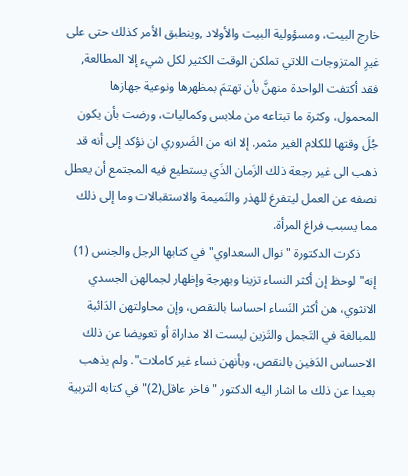خارج البيت، ومسؤولية البيت والأولاد ,وينطبق الأمر كذلك حتى على غيرِ المتزوجات اللاتي تملكن الوقت الكثير لكل شيء إلا المطالعة, فقد أكتفت الواحدة منهنَّ بأن تهتمَ بمظهرها ونوعية جهازها المحمول، وكثرة ما تبتاعه من ملابس وكماليات، ورضت بأن يكون جُلَ وقتها للكلام الغير مثمر. إلا انه من الضَروري ان نؤكد إلى أنه قد ذهب الى غير رجعة ذلك الزَمان الذَي يستطيع فيه المجتمع أن يعطل نصفه عن العمل ليتفرغ للهذر والنَميمة والاستقبالات وما إلى ذلك مما يسبب فراغ المرأة.
     ذكرت الدكتورة "نوال السعداوي" في كتابها الرجل والجنس (1) إنه" لوحظ إن أكثر النساء تزينا وبهرجة وإظهار لجمالهن الجسدي الانثوي، هن أكثر النَساء احساسا بالنقص، وإن محاولتهن الدَائبة للمبالغة في التَجمل والتَزين ليست الا مداراة أو تعويضا عن ذلك الاحساس الدَفين بالنقص، وبأنهن نساء غير كاملات". ولم يذهب بعيدا عن ذلك ما اشار اليه الدكتور "فاخر عاقل(2)" في كتابه التربية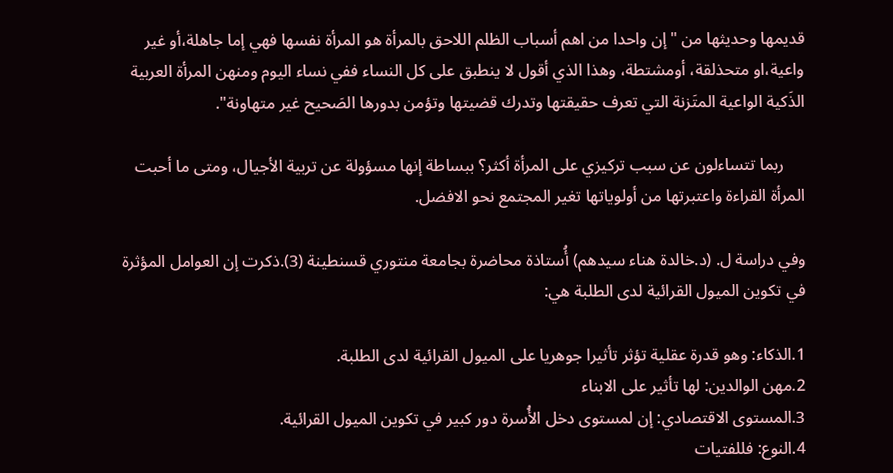قديمها وحديثها من "إن واحدا من اهم أسباب الظلم اللاحق بالمرأة هو المرأة نفسها فهي إما جاهلة،أو غير واعية،او متحذلقة، أومشتطة، وهذا الذي أقول لا ينطبق على كل النساء ففي نساء اليوم ومنهن المرأة العربية الذَكية الواعية المتَزنة التي تعرف حقيقتها وتدرك قضيتها وتؤمن بدورها الصَحيح غير متهاونة".

     ربما تتساءلون عن سبب تركيزي على المرأة أكثر؟ ببساطة إنها مسؤولة عن تربية الأجيال، ومتى ما أحبت المرأة القراءة واعتبرتها من أولوياتها تغير المجتمع نحو الافضل.

وفي دراسة ل. (د.خالدة هناء سيدهم) أُستاذة محاضرة بجامعة منتوري قسنطينة (3).ذكرت إن العوامل المؤثرة في تكوين الميول القرائية لدى الطلبة هي:

1.الذكاء: وهو قدرة عقلية تؤثر تأثيرا جوهريا على الميول القرائية لدى الطلبة.
2.مهن الوالدين: لها تأثير على الابناء
3.المستوى الاقتصادي: إن لمستوى دخل الأُسرة دور كبير في تكوين الميول القرائية.
4.النوع: فللفتيات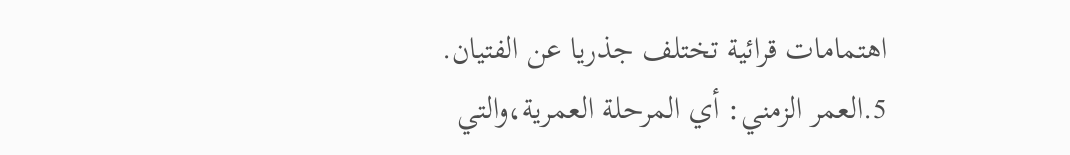اهتمامات قرائية تختلف جذريا عن الفتيان.
5.العمر الزمني: أي المرحلة العمرية،والتي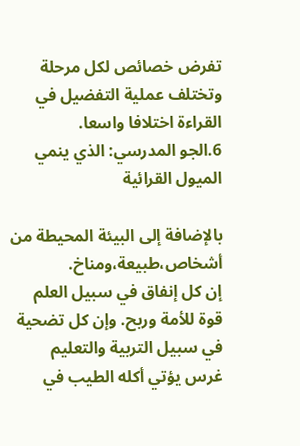تفرض خصائص لكل مرحلة وتختلف عملية التفضيل في القراءة اختلافا واسعا.
6.الجو المدرسي: الذي ينمي الميول القرائية

بالإضافة إلى البيئة المحيطة من أشخاص،طبيعة،ومناخ.
إن كل إنفاق في سبيل العلم قوة للأمة وربح. وإن كل تضحية في سبيل التربية والتعليم غرس يؤتي أكله الطيب في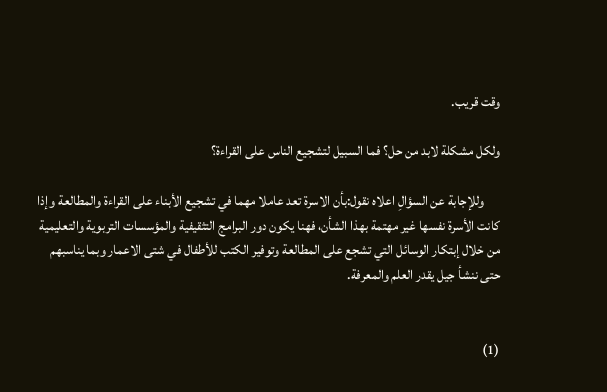وقت قريب.

ولكل مشكلة لابد من حل؟ فما السبيل لتشجيع الناس على القراءة؟

      وللإجابة عن السؤالِ اعلاه نقول:بأن الاسرة تعد عاملا مهما في تشجيع الأبناء على القراءة والمطالعة وإذا كانت الأسرة نفسها غير مهتمة بهذا الشأن، فهنا يكون دور البرامج التثقيفية والمؤسسات التربوية والتعليمية من خلال إبتكار الوسائل التي تشجع على المطالعة وتوفير الكتب للأطفال في شتى الاعمار وبما يناسبهم حتى ننشأ جيل يقدر العلم والمعرفة.


(1)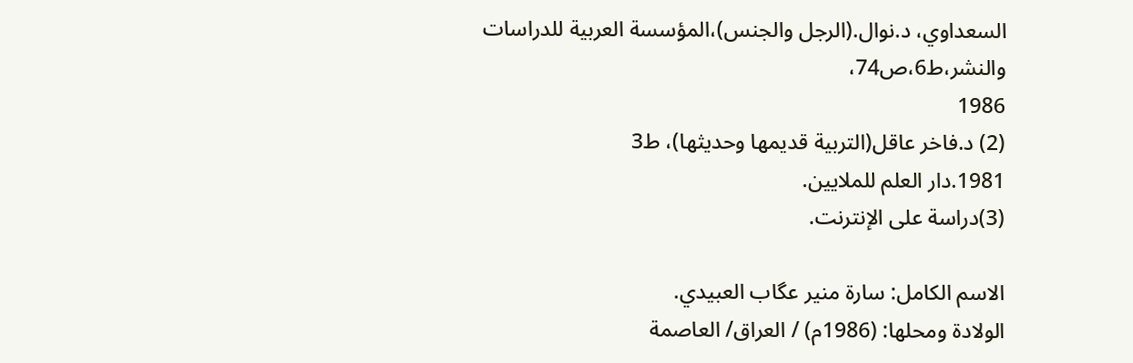السعداوي، د.نوال.(الرجل والجنس)،المؤسسة العربية للدراسات والنشر،ط6،ص74،
1986
(2) د.فاخر عاقل(التربية قديمها وحديثها)، ط3
1981.دار العلم للملايين.
(3)دراسة على الإنترنت.

الاسم الكامل: سارة منير عگاب العبيدي.
الولادة ومحلها: (1986م) / العراق/ العاصمة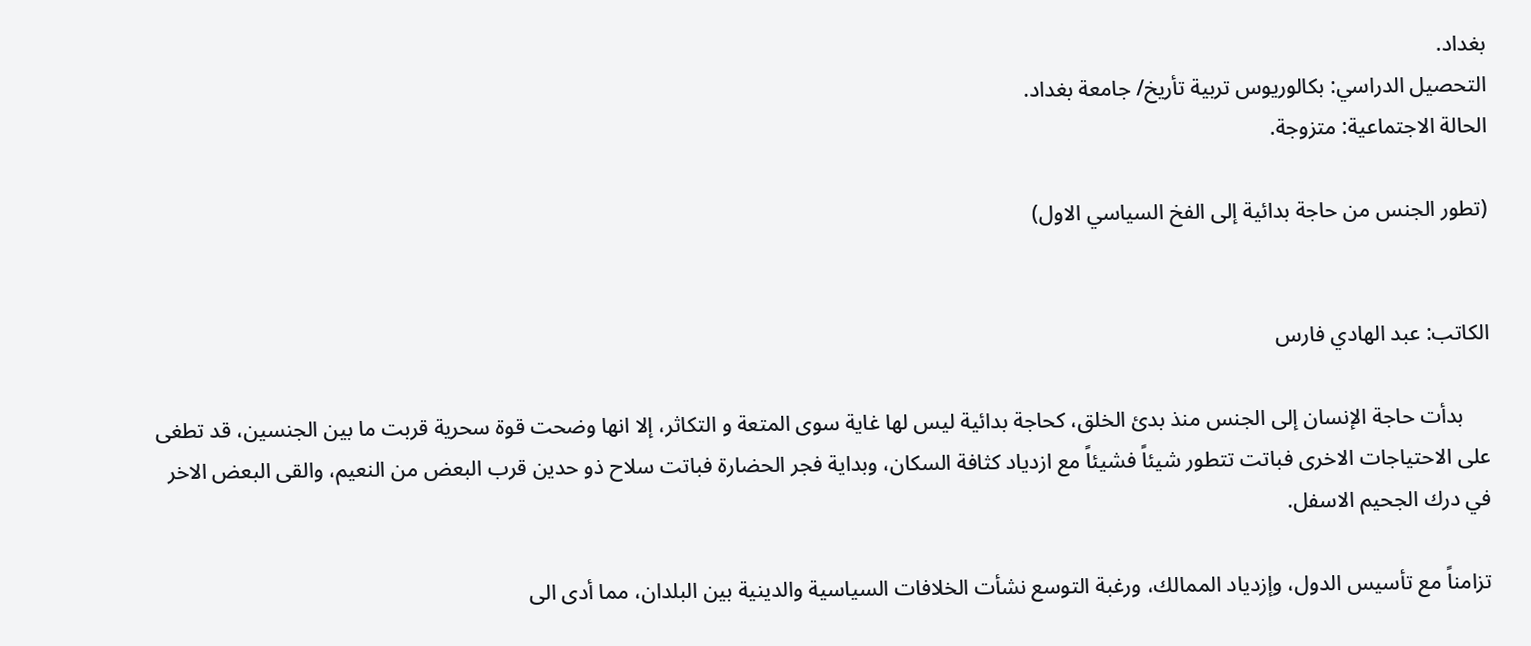بغداد.
التحصيل الدراسي: بكالوريوس تربية تأريخ/ جامعة بغداد.
الحالة الاجتماعية: متزوجة.

(تطور الجنس من حاجة بدائية إلى الفخ السياسي الاول)


الكاتب: عبد الهادي فارس

     بدأت حاجة الإنسان إلى الجنس منذ بدئ الخلق، كحاجة بدائية ليس لها غاية سوى المتعة و التكاثر، إلا انها وضحت قوة سحرية قربت ما بين الجنسين، قد تطغى على الاحتياجات الاخرى فباتت تتطور شيئاً فشيئاً مع ازدياد كثافة السكان، وبداية فجر الحضارة فباتت سلاح ذو حدين قرب البعض من النعيم، والقى البعض الاخر في درك الجحيم الاسفل.

تزامناً مع تأسيس الدول، وإزدياد الممالك، ورغبة التوسع نشأت الخلافات السياسية والدينية بين البلدان، مما أدى الى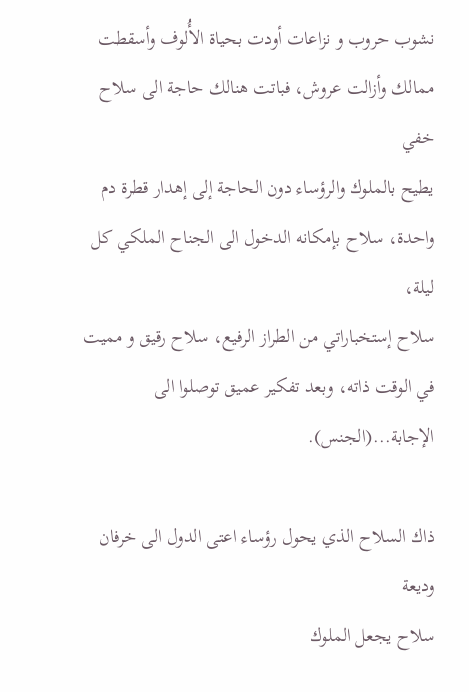نشوب حروب و نزاعات أودت بحياة الأُلوف وأسقطت ممالك وأزالت عروش، فباتت هنالك حاجة الى سلاح خفي
يطيح بالملوك والرؤساء دون الحاجة إلى إهدار قطرة دم واحدة، سلاح بإمكانه الدخول الى الجناح الملكي كل ليلة،
سلاح إستخباراتي من الطراز الرفيع، سلاح رقيق و مميت في الوقت ذاته، وبعد تفكير عميق توصلوا الى الإجابة...(الجنس).

ذاك السلاح الذي يحول رؤساء اعتى الدول الى خرفان وديعة
سلاح يجعل الملوك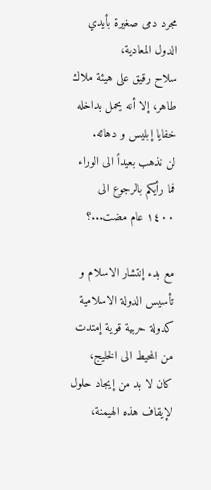مجرد دمى صغيرة بأيدي الدول المعادية،
سلاح رقيق على هيئة ملاك طاهر، إلا أنه يحمل بداخله خفايا إبليس و دهائه.
لن نذهب بعيداً الى الوراء فما رأيكم بالرجوع الى ١٤٠٠ عام مضت...؟

مع بدء إنتشار الاسلام و تأسيس الدولة الاسلامية كدولة حربية قوية إمتدت من المحيط الى الخليج،
كان لا بد من إيجاد حلول لإيقاف هذه الهيمنة،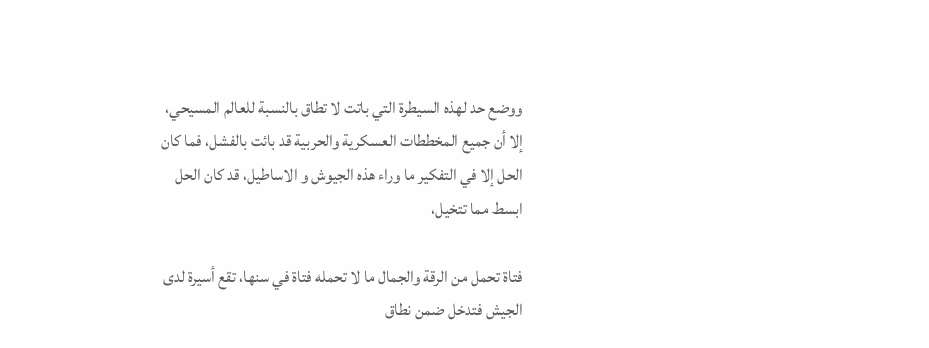ووضع حد لهذه السيطرة التي باتت لا تطاق بالنسبة للعالم المسيحي،
إلا أن جميع المخططات العسكرية والحربية قد بائت بالفشل، فما كان الحل إلا في التفكير ما وراء هذه الجيوش و الاساطيل، قد كان الحل ابسط مما تتخيل،

فتاة تحمل من الرقة والجمال ما لا تحمله فتاة في سنها، تقع أسيرة لدى الجيش فتدخل ضمن نطاق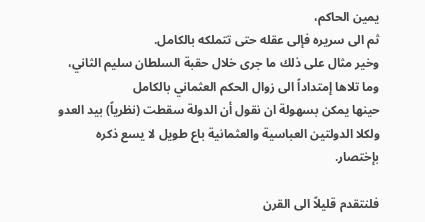يمين الحاكم،
ثم الى سريره فإلى عقله حتى تتملكه بالكامل.
وخير مثال على ذلك ما جرى خلال حقبة السلطان سليم الثاني، وما تلاها إمتداداً الى زوال الحكم العثماني بالكامل
حينها يمكن بسهولة ان نقول أن الدولة سقطت (نظرياً) بيد العدو ولكلا الدولتين العباسية والعثمانية باع طويل لا يسع ذكره بإختصار.

فلنتقدم قليلاً الى القرن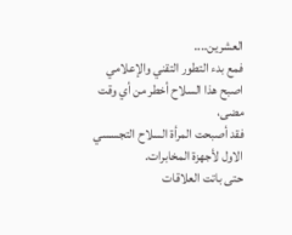العشرين....
فمع بدء التطور التقني والإعلامي اصبح هذا السلاح أخطر من أي وقت مضى،
فقد أصبحت المرأة السلاح التجسسي الاول لأجهزة المخابرات.
حتى باتت العلاقات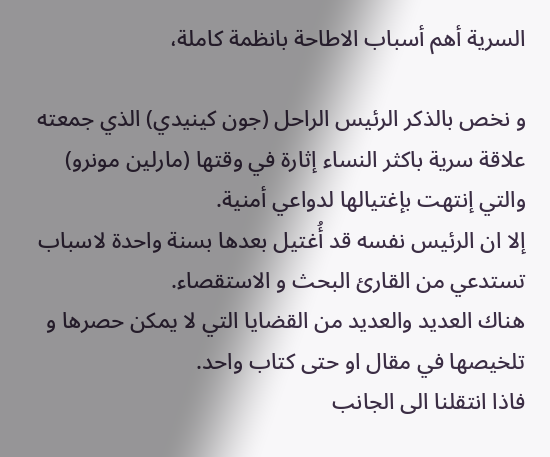السرية أهم أسباب الاطاحة بانظمة كاملة،

و نخص بالذكر الرئيس الراحل (جون كينيدي) الذي جمعته علاقة سرية باكثر النساء إثارة في وقتها (مارلين مونرو)
والتي إنتهت بإغتيالها لدواعي أمنية.
إلا ان الرئيس نفسه قد أُغتيل بعدها بسنة واحدة لاسباب تستدعي من القارئ البحث و الاستقصاء.
هناك العديد والعديد من القضايا التي لا يمكن حصرها و تلخيصها في مقال او حتى كتاب واحد.
فاذا انتقلنا الى الجانب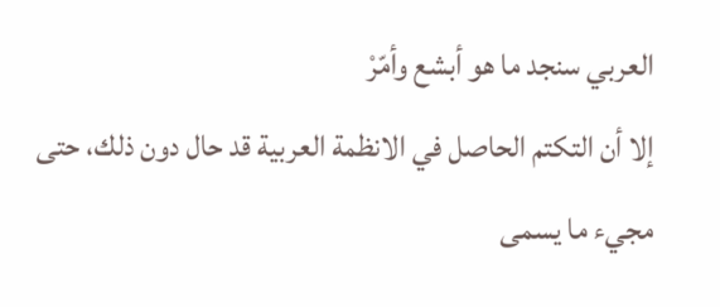العربي سنجد ما هو أبشع وأمّرْ
إلا أن التكتم الحاصل في الانظمة العربية قد حال دون ذلك، حتى مجيء ما يسمى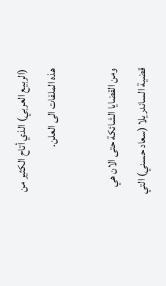(الربيع العربي) الذي أتاح الكثير من هذه الملفات الى العلن.

ومن القضايا الشائكة حتى الان هي قضية الساندريلا (سعاد حسني) التي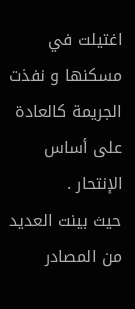اغتيلت في مسكنها و نفذت الجريمة كالعادة على أساس الإنتحار .
حيث بينت العديد من المصادر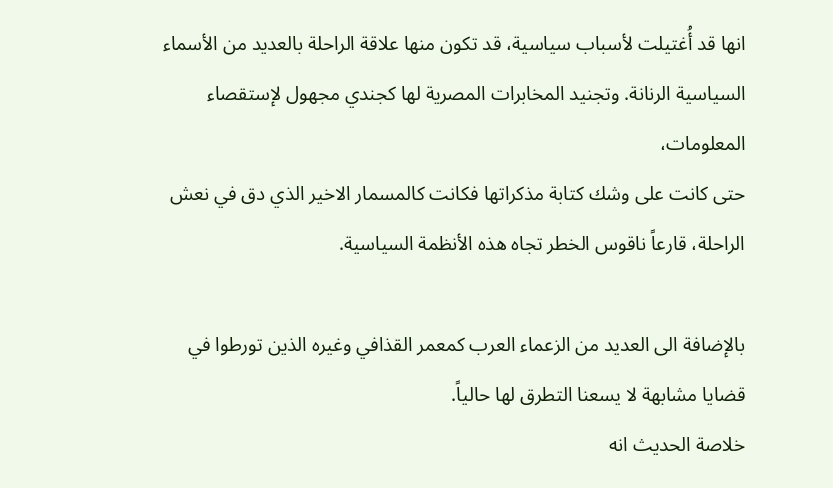انها قد أُغتيلت لأسباب سياسية، قد تكون منها علاقة الراحلة بالعديد من الأسماء السياسية الرنانة. وتجنيد المخابرات المصرية لها كجندي مجهول لإستقصاء المعلومات،
حتى كانت على وشك كتابة مذكراتها فكانت كالمسمار الاخير الذي دق في نعش الراحلة، قارعاً ناقوس الخطر تجاه هذه الأنظمة السياسية.

بالإضافة الى العديد من الزعماء العرب كمعمر القذافي وغيره الذين تورطوا في قضايا مشابهة لا يسعنا التطرق لها حالياً.
خلاصة الحديث انه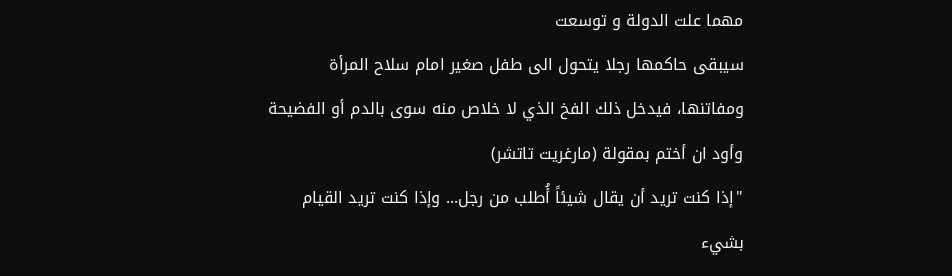مهما علت الدولة و توسعت
سيبقى حاكمها رجلا يتحول الى طفل صغير امام سلاح المرأة ومفاتنها، فيدخل ذلك الفخ الذي لا خلاص منه سوى بالدم أو الفضيحة وأود ان أختم بمقولة (مارغريت تاتشر)
"إذا كنت تريد أن يقال شيئاً أُطلب من رجل... وإذا كنت تريد القيام بشيء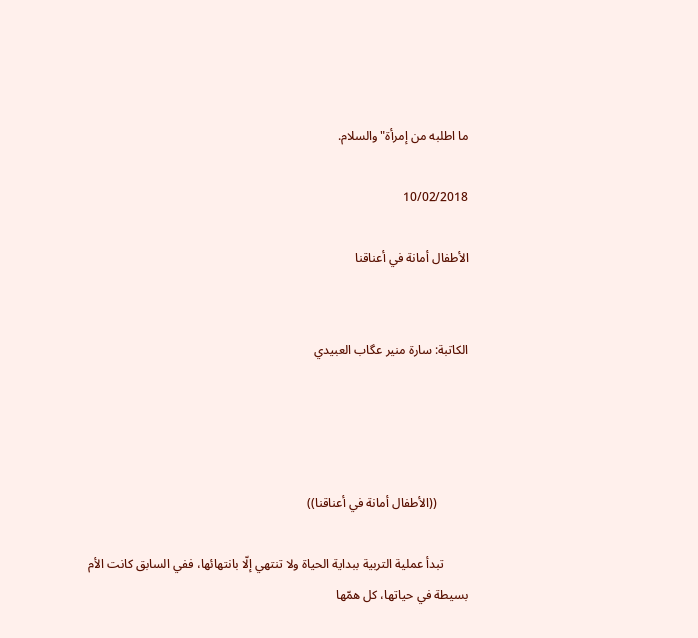ما اطلبه من إمرأة" والسلام.

10/02/2018

الأطفال أمانة في أعناقنا


الكاتبة: سارة منير عگاب العبيدي




          ((الأطفال أمانة في أعناقنا))

        تبدأ عملية التربية ببداية الحياة ولا تنتهي إلّا بانتهائها، ففي السابق كانت الأم بسيطة في حياتها، كل همّها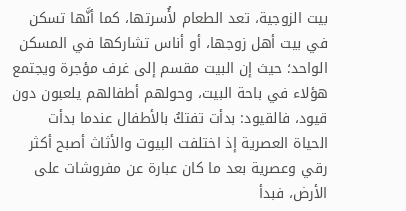بيت الزوجية، تعد الطعام لأُسرتها، كما أنَّها تسكن في بيت أهل زوجها، أو أناس تشاركها في المسكن الواحد؛ حيث إن البيت مقسم إلى غرف مؤجرة ويجتمع هؤلاء في باحة البيت، وحولهم أطفالهم يلعبون دون قيود، فالقيود: بدأت تفتكُ بالأطفال عندما بدأت الحياة العصرية إذ اختلفت البيوت والأثاث أصبح أكثر رقي وعصرية بعد ما كان عبارة عن مفروشات على الأرض، فبدأ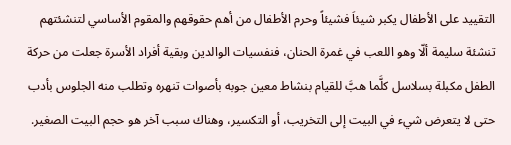التقييد على الأطفال يكبر شيئاَ فشيئاً وحرم الأطفال من أهم حقوقهم والمقوم الأساسي لتنشئتهم تنشئة سليمة ألّا وهو اللعب في غمرة الحنان، فنفسيات الوالدين وبقية أفراد الأسرة جعلت من حركة الطفل مكبلة بسلاسل كلَّما هبَّ للقيام بنشاط معين جوبه بأصوات تنهره وتطلب منه الجلوس بأدب حتى لا يتعرض شيء في البيت إلى التخريب، أو التكسير، وهناك سبب آخر هو حجم البيت الصغير.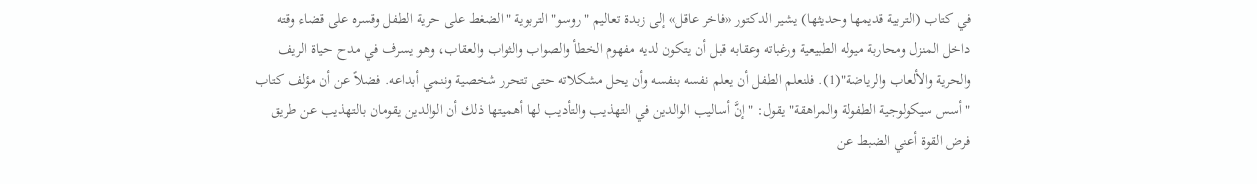في كتاب (التربية قديمها وحديثها) يشير الدكتور «فاخر عاقل» إلى زبدة تعاليم "روسو" التربوية "الضغط على حرية الطفل وقسره على قضاء وقته داخل المنزل ومحاربة ميوله الطبيعية ورغباته وعقابه قبل أن يتكون لديه مفهوم الخطأ والصواب والثواب والعقاب، وهو يسرف في مدح حياة الريف والحرية والألعاب والرياضة"(1). فلنعلم الطفل أن يعلم نفسه بنفسه وأن يحل مشكلاته حتى تتحرر شخصية وننمي أبداعه. فضلاً عن أن مؤلف كتاب "أسس سيكولوجية الطفولة والمراهقة" يقول: "إنَّ أساليب الوالدين في التهذيب والتأديب لها أهميتها ذلك أن الوالدين يقومان بالتهذيب عن طريق فرض القوة أعني الضبط عن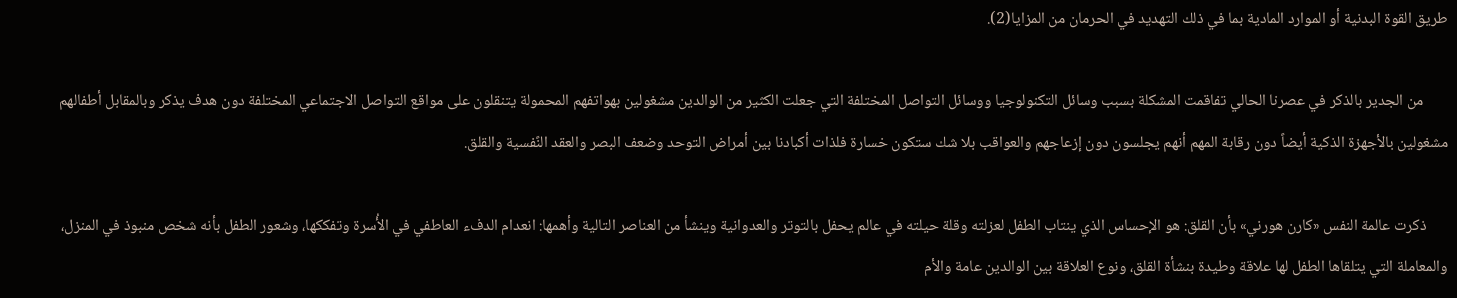طريق القوة البدنية أو الموارد المادية بما في ذلك التهديد في الحرمان من المزايا(2).

       من الجدير بالذكر في عصرنا الحالي تفاقمت المشكلة بسبب وسائل التكنولوجيا ووسائل التواصل المختلفة التي جعلت الكثير من الوالدين مشغولين بهواتفهم المحمولة يتنقلون على مواقع التواصل الاجتماعي المختلفة دون هدف يذكر وبالمقابل أطفالهم مشغولين بالأجهزة الذكية أيضاً دون رقابة المهم أنهم يجلسون دون إزعاجهم والعواقب بلا شك ستكون خسارة فلذات أكبادنا بين أمراض التوحد وضعف البصر والعقد النًفسية والقلق.

      ذكرت عالمة النفس «كارن هورني» بأن القلق: هو الإحساس الذي ينتاب الطفل لعزلته وقلة حيلته في عالم يحفل بالتوتر والعدوانية وينشأ من العناصر التالية وأهمها: انعدام الدفء العاطفي في الأُسرة وتفككها، وشعور الطفل بأنه شخص منبوذ في المنزل، والمعاملة التي يتلقاها الطفل لها علاقة وطيدة بنشأة القلق، ونوع العلاقة بين الوالدين عامة والأم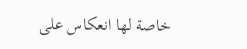خاصة لها انعكاس على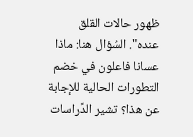ظهور حالات القلق عنده". السُؤال هنا: ماذا عسانا فاعلون في خضم التطورات الحالية للإجابة عن هذا؟ تشير الدًراسات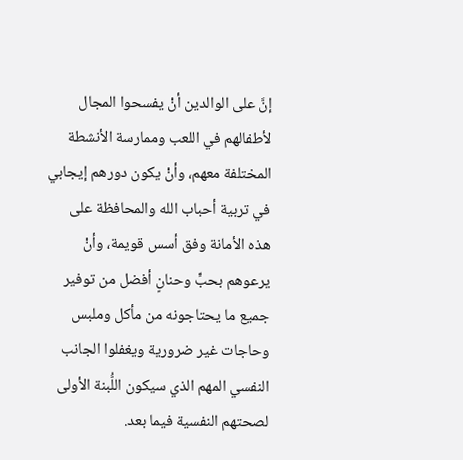إنَّ على الوالدين أنْ يفسحوا المجال لأطفالهم في اللعب وممارسة الأنشطة المختلفة معهم، وأنْ يكون دورهم إيجابي في تربية أحباب الله والمحافظة على هذه الأمانة وفق أسس قويمة، وأنْ يرعوهم بحبٍّ وحنانٍ أفضل من توفير جميع ما يحتاجونه من مأكل وملبس وحاجات غير ضرورية ويغفلوا الجانب النفسي المهم الذي سيكون اللُّبنة الأولى لصحتهم النفسية فيما بعد.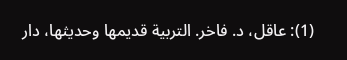(1): عاقل، د. فاخر. التربية قديمها وحديثها، دار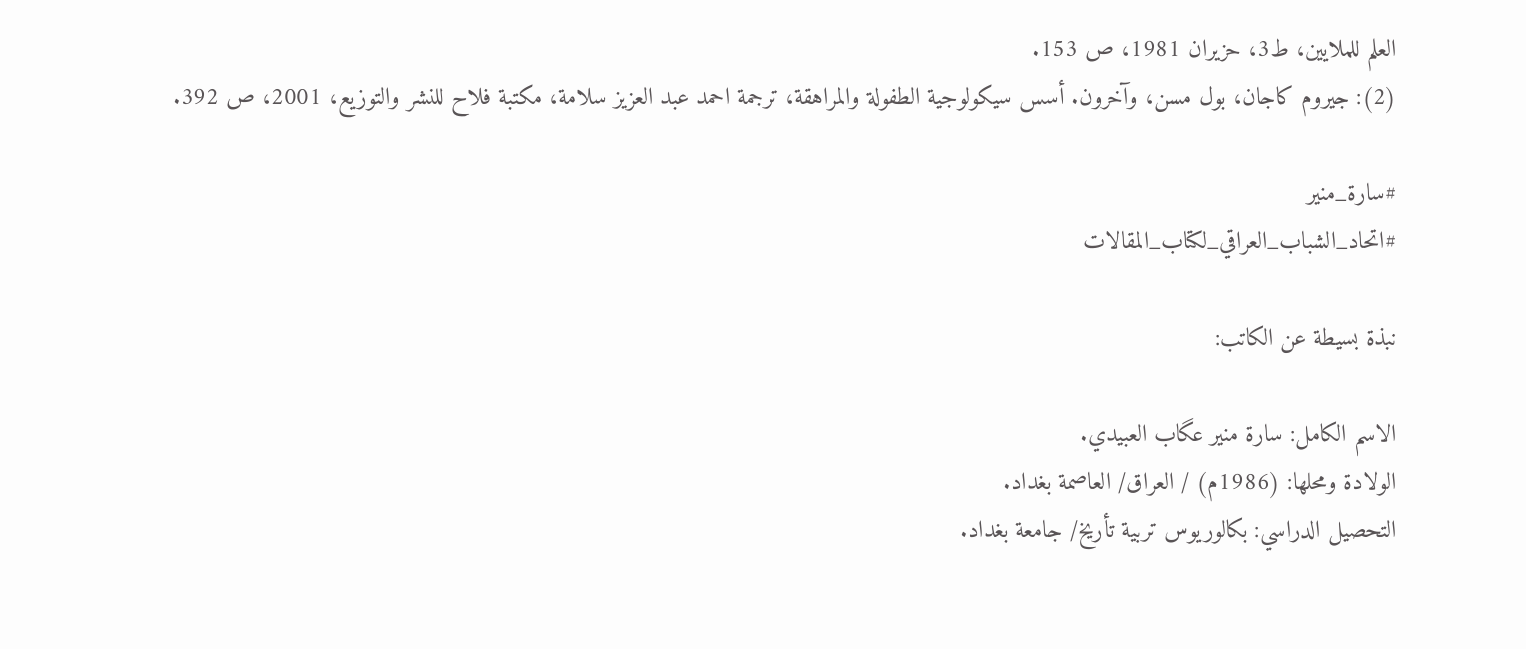العلم للملايين، ط3، حزيران 1981، ص 153.
(2): جيروم كاجان، بول مسن، وآخرون. أسس سيكولوجية الطفولة والمراهقة، ترجمة احمد عبد العزيز سلامة، مكتبة فلاح للنشر والتوزيع، 2001، ص 392.

#سارة_منير
#اتحاد_الشباب_العراقي_لكتاب_المقالات

نبذة بسيطة عن الكاتب:

الاسم الكامل: سارة منير عگاب العبيدي.
الولادة ومحلها: (1986م) / العراق/ العاصمة بغداد.
التحصيل الدراسي: بكالوريوس تربية تأريخ/ جامعة بغداد.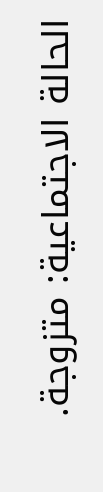الحالة الاجتماعية: متزوجة.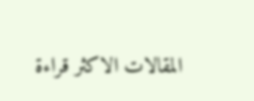المقالات الاكثر قراءة